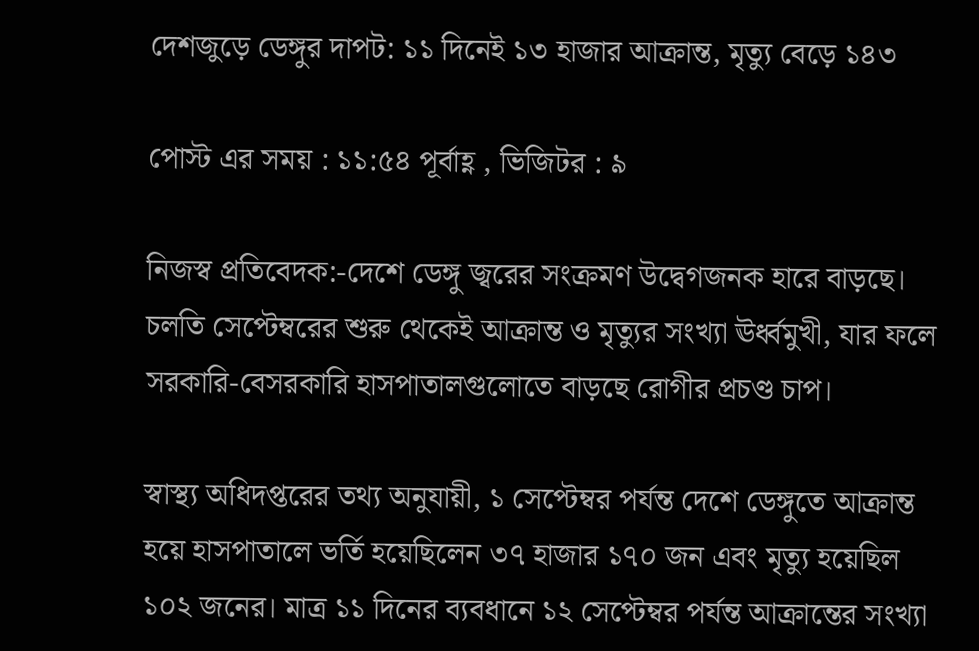দেশজুড়ে ডেঙ্গুর দাপট: ১১ দিনেই ১৩ হাজার আক্রান্ত, মৃত্যু বেড়ে ১৪৩

পোস্ট এর সময় : ১১:৫৪ পূর্বাহ্ণ , ভিজিটর : ৯

নিজস্ব প্রতিবেদক:-দেশে ডেঙ্গু জ্বরের সংক্রমণ উদ্বেগজনক হারে বাড়ছে। চলতি সেপ্টেম্বরের শুরু থেকেই আক্রান্ত ও মৃত্যুর সংখ্যা ঊর্ধ্বমুখী, যার ফলে সরকারি-বেসরকারি হাসপাতালগুলোতে বাড়ছে রোগীর প্রচণ্ড চাপ।

স্বাস্থ্য অধিদপ্তরের তথ্য অনুযায়ী, ১ সেপ্টেম্বর পর্যন্ত দেশে ডেঙ্গুতে আক্রান্ত হয়ে হাসপাতালে ভর্তি হয়েছিলেন ৩৭ হাজার ১৭০ জন এবং মৃত্যু হয়েছিল ১০২ জনের। মাত্র ১১ দিনের ব্যবধানে ১২ সেপ্টেম্বর পর্যন্ত আক্রান্তের সংখ্যা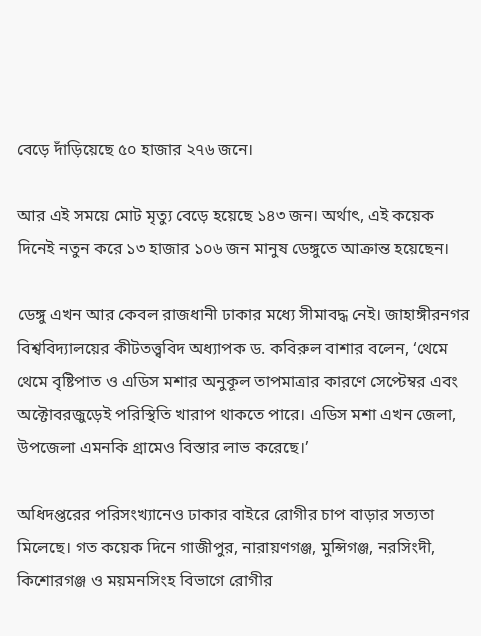বেড়ে দাঁড়িয়েছে ৫০ হাজার ২৭৬ জনে।

আর এই সময়ে মোট মৃত্যু বেড়ে হয়েছে ১৪৩ জন। অর্থাৎ, এই কয়েক দিনেই নতুন করে ১৩ হাজার ১০৬ জন মানুষ ডেঙ্গুতে আক্রান্ত হয়েছেন।

ডেঙ্গু এখন আর কেবল রাজধানী ঢাকার মধ্যে সীমাবদ্ধ নেই। জাহাঙ্গীরনগর বিশ্ববিদ্যালয়ের কীটতত্ত্ববিদ অধ্যাপক ড. কবিরুল বাশার বলেন, ‘থেমে থেমে বৃষ্টিপাত ও এডিস মশার অনুকূল তাপমাত্রার কারণে সেপ্টেম্বর এবং অক্টোবরজুড়েই পরিস্থিতি খারাপ থাকতে পারে। এডিস মশা এখন জেলা, উপজেলা এমনকি গ্রামেও বিস্তার লাভ করেছে।’

অধিদপ্তরের পরিসংখ্যানেও ঢাকার বাইরে রোগীর চাপ বাড়ার সত্যতা মিলেছে। গত কয়েক দিনে গাজীপুর, নারায়ণগঞ্জ, মুন্সিগঞ্জ, নরসিংদী, কিশোরগঞ্জ ও ময়মনসিংহ বিভাগে রোগীর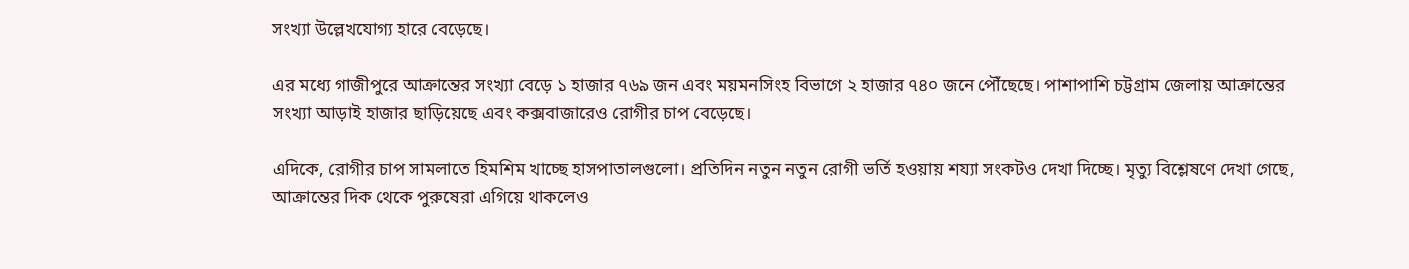সংখ্যা উল্লেখযোগ্য হারে বেড়েছে।

এর মধ্যে গাজীপুরে আক্রান্তের সংখ্যা বেড়ে ১ হাজার ৭৬৯ জন এবং ময়মনসিংহ বিভাগে ২ হাজার ৭৪০ জনে পৌঁছেছে। পাশাপাশি চট্টগ্রাম জেলায় আক্রান্তের সংখ্যা আড়াই হাজার ছাড়িয়েছে এবং কক্সবাজারেও রোগীর চাপ বেড়েছে।

এদিকে, রোগীর চাপ সামলাতে হিমশিম খাচ্ছে হাসপাতালগুলো। প্রতিদিন নতুন নতুন রোগী ভর্তি হওয়ায় শয্যা সংকটও দেখা দিচ্ছে। মৃত্যু বিশ্লেষণে দেখা গেছে, আক্রান্তের দিক থেকে পুরুষেরা এগিয়ে থাকলেও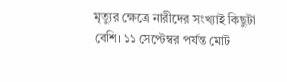মৃত্যুর ক্ষেত্রে নারীদের সংখ্যাই কিছুটা বেশি। ১১ সেপ্টেম্বর পর্যন্ত মোট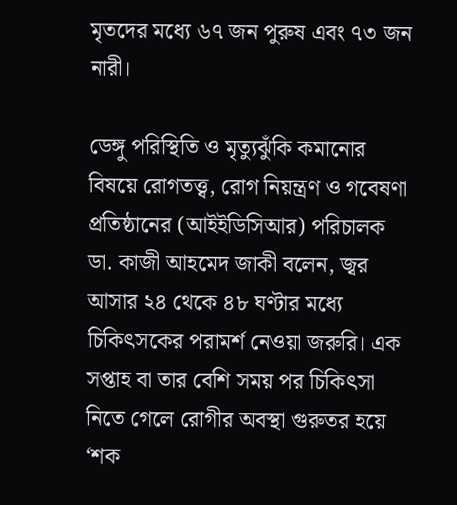মৃতদের মধ্যে ৬৭ জন পুরুষ এবং ৭৩ জন নারী।

ডেঙ্গু পরিস্থিতি ও মৃত্যুঝুঁকি কমানোর বিষয়ে রোগতত্ত্ব, রোগ নিয়ন্ত্রণ ও গবেষণা প্রতিষ্ঠানের (আইইডিসিআর) পরিচালক ডা. কাজী আহমেদ জাকী বলেন, জ্বর আসার ২৪ থেকে ৪৮ ঘণ্টার মধ্যে চিকিৎসকের পরামর্শ নেওয়া জরুরি। এক সপ্তাহ বা তার বেশি সময় পর চিকিৎসা নিতে গেলে রোগীর অবস্থা গুরুতর হয়ে ‘শক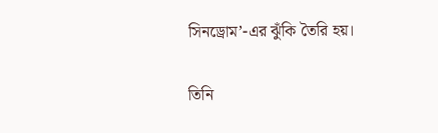সিনড্রোম’-এর ঝুঁকি তৈরি হয়।

তিনি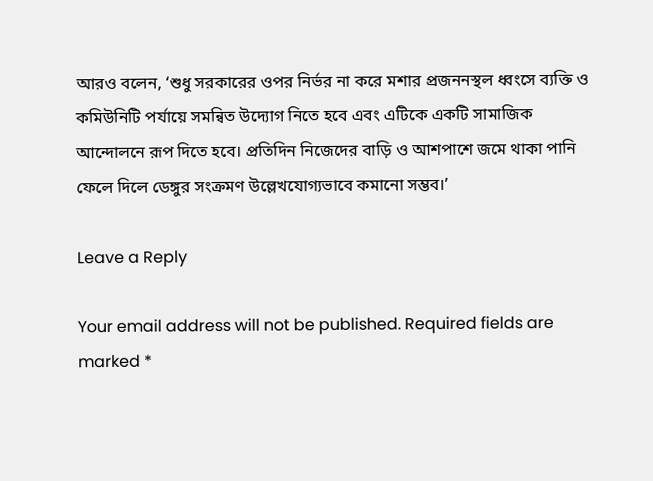আরও বলেন, ‘শুধু সরকারের ওপর নির্ভর না করে মশার প্রজননস্থল ধ্বংসে ব্যক্তি ও কমিউনিটি পর্যায়ে সমন্বিত উদ্যোগ নিতে হবে এবং এটিকে একটি সামাজিক আন্দোলনে রূপ দিতে হবে। প্রতিদিন নিজেদের বাড়ি ও আশপাশে জমে থাকা পানি ফেলে দিলে ডেঙ্গুর সংক্রমণ উল্লেখযোগ্যভাবে কমানো সম্ভব।’

Leave a Reply

Your email address will not be published. Required fields are marked *